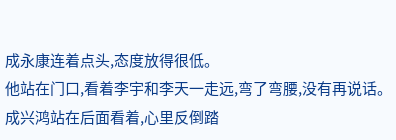成永康连着点头,态度放得很低。
他站在门口,看着李宇和李天一走远,弯了弯腰,没有再说话。
成兴鸿站在后面看着,心里反倒踏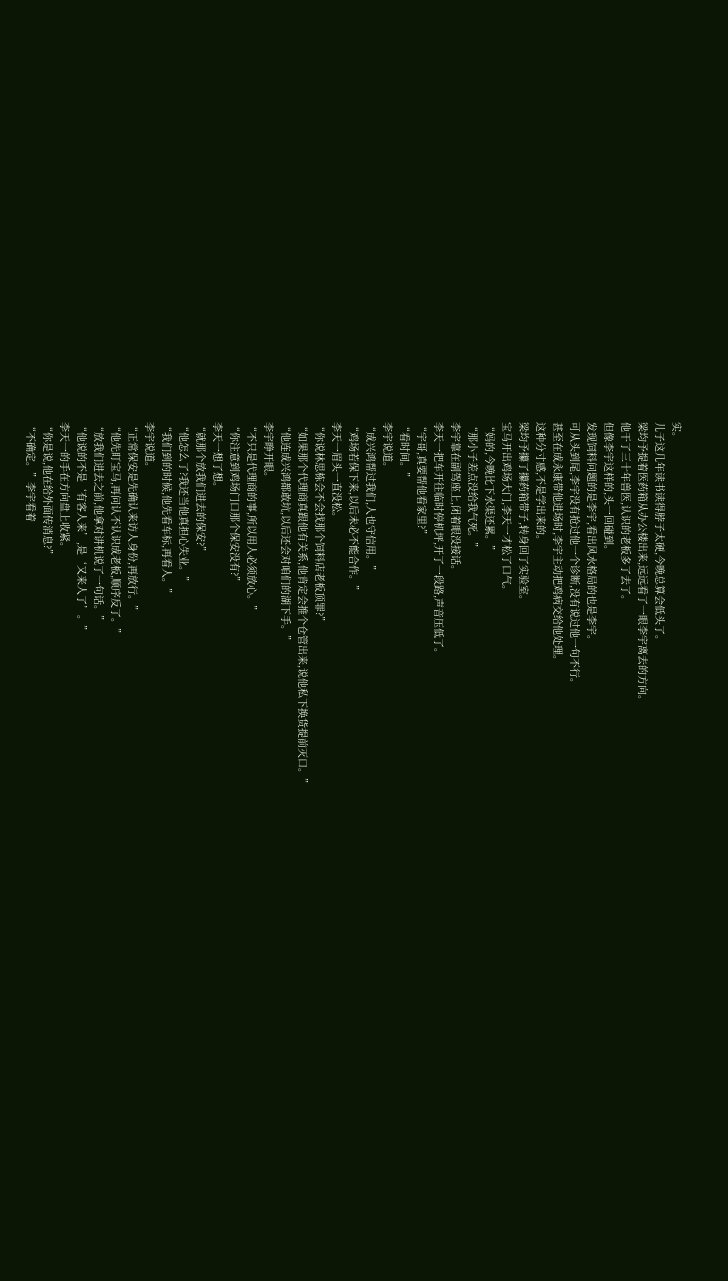实。
儿子这几年读书读得脖子太硬,今晚总算会低头了。
梁均予提着医药箱从办公楼出来,远远看了一眼李宇离去的方向。
他干了三十年兽医,认识的老板多了去了。
但像李宇这样的,头一回碰到。
发现饲料问题的是李宇,看出风水格局的也是李宇。
可从头到尾,李宇没有抢过他一个诊断,没有说过他一句不行。
甚至在成永康带他进场时,李宇主动把鸡病交给他处理。
这种分寸感,不是学出来的。
梁均予攥了攥药箱带子,转身回了实验室。
宝马开出鸡场大门,李天一才松了口气。
“妈的,今晚比下水渠还累。”
“那小子差点没给我气死。”
李宇靠在副驾座上,闭着眼没接话。
李天一把车开往临时停机坪,开了一段路,声音压低了。
“宇哥,真要帮他看家里?”
“看时间。”
李宇说道。
“成兴鸿帮过我们,人也守信用。”
“鸡场若保下来,以后未必不能合作。”
李天一眉头一直没松。
“你说林思栋会不会找那个饲料店老板顶罪?”
“如果那个代理商真跟他有关系,他肯定会推个仓管出来,说他私下换货提前灭口。”
“他连成兴鸿都敢坑,以后还会对咱们的湖下手。”
李宇睁开眼。
“不只是代理商的事,所以用人必须放心。”
“你注意到鸡场门口那个保安没有?”
李天一想了想。
“就那个放我们进去的保安?”
“他怎么了?我还当他真担心失业。”
“我们到的时候,他先看车标,再看人。”
李宇说道。
“正常保安是先确认来访人身份,再放行。”
“他先盯宝马,再问认不认识成老板,顺序反了。”
“放我们进去之前,他拿对讲机说了一句话。”
“他说的不是‘有客人来’,是‘又来人了’。”
李天一的手在方向盘上收紧。
“你是说,他在给外面传消息?”
“不确定。”李宇看着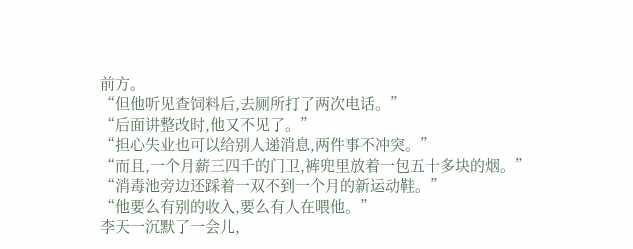前方。
“但他听见查饲料后,去厕所打了两次电话。”
“后面讲整改时,他又不见了。”
“担心失业也可以给别人递消息,两件事不冲突。”
“而且,一个月薪三四千的门卫,裤兜里放着一包五十多块的烟。”
“消毒池旁边还踩着一双不到一个月的新运动鞋。”
“他要么有别的收入,要么有人在喂他。”
李天一沉默了一会儿,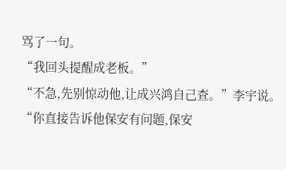骂了一句。
“我回头提醒成老板。”
“不急,先别惊动他,让成兴鸿自己查。”李宇说。
“你直接告诉他保安有问题,保安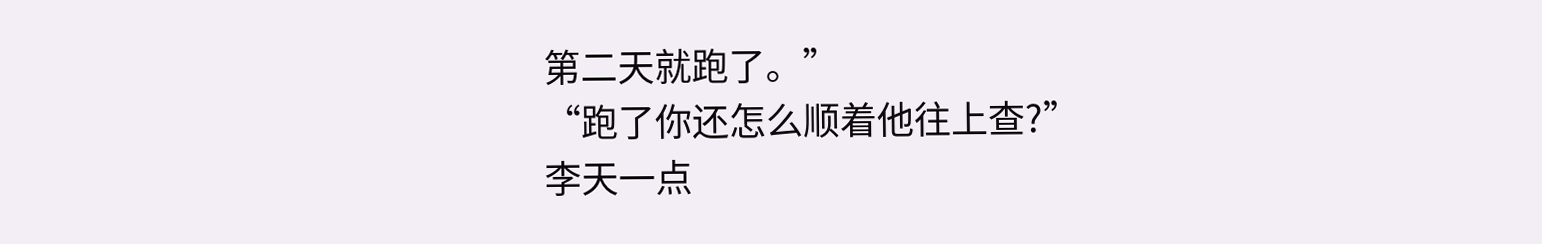第二天就跑了。”
“跑了你还怎么顺着他往上查?”
李天一点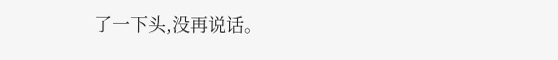了一下头,没再说话。